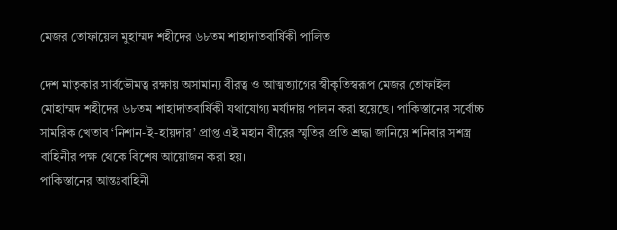মেজর তোফায়েল মুহাম্মদ শহীদের ৬৮তম শাহাদাতবার্ষিকী পালিত

দেশ মাতৃকার সার্বভৌমত্ব রক্ষায় অসামান্য বীরত্ব ও আত্মত্যাগের স্বীকৃতিস্বরূপ মেজর তোফাইল মোহাম্মদ শহীদের ৬৮তম শাহাদাতবার্ষিকী যথাযোগ্য মর্যাদায় পালন করা হয়েছে। পাকিস্তানের সর্বোচ্চ সামরিক খেতাব ‘নিশান-ই-হায়দার’ প্রাপ্ত এই মহান বীরের স্মৃতির প্রতি শ্রদ্ধা জানিয়ে শনিবার সশস্ত্র বাহিনীর পক্ষ থেকে বিশেষ আয়োজন করা হয়।
পাকিস্তানের আন্তঃবাহিনী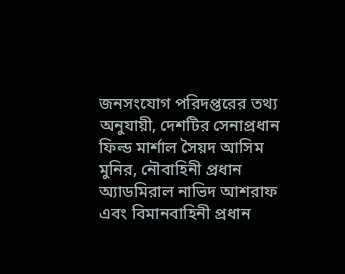জনসংযোগ পরিদপ্তরের তথ্য অনুযায়ী, দেশটির সেনাপ্রধান ফিল্ড মার্শাল সৈয়দ আসিম মুনির, নৌবাহিনী প্রধান অ্যাডমিরাল নাভিদ আশরাফ এবং বিমানবাহিনী প্রধান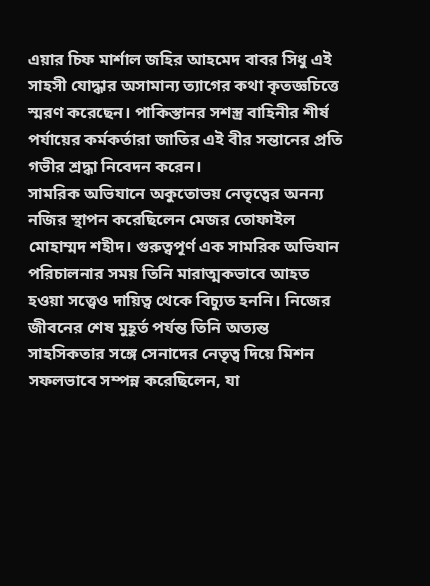এয়ার চিফ মার্শাল জহির আহমেদ বাবর সিধু এই সাহসী যোদ্ধার অসামান্য ত্যাগের কথা কৃতজ্ঞচিত্তে স্মরণ করেছেন। পাকিস্তানর সশস্ত্র বাহিনীর শীর্ষ পর্যায়ের কর্মকর্তারা জাতির এই বীর সন্তানের প্রতি গভীর শ্রদ্ধা নিবেদন করেন।
সামরিক অভিযানে অকুতোভয় নেতৃত্বের অনন্য নজির স্থাপন করেছিলেন মেজর তোফাইল মোহাম্মদ শহীদ। গুরুত্বপূর্ণ এক সামরিক অভিযান পরিচালনার সময় তিনি মারাত্মকভাবে আহত হওয়া সত্ত্বেও দায়িত্ব থেকে বিচ্যুত হননি। নিজের জীবনের শেষ মুহূর্ত পর্যন্ত তিনি অত্যন্ত সাহসিকতার সঙ্গে সেনাদের নেতৃত্ব দিয়ে মিশন সফলভাবে সম্পন্ন করেছিলেন, যা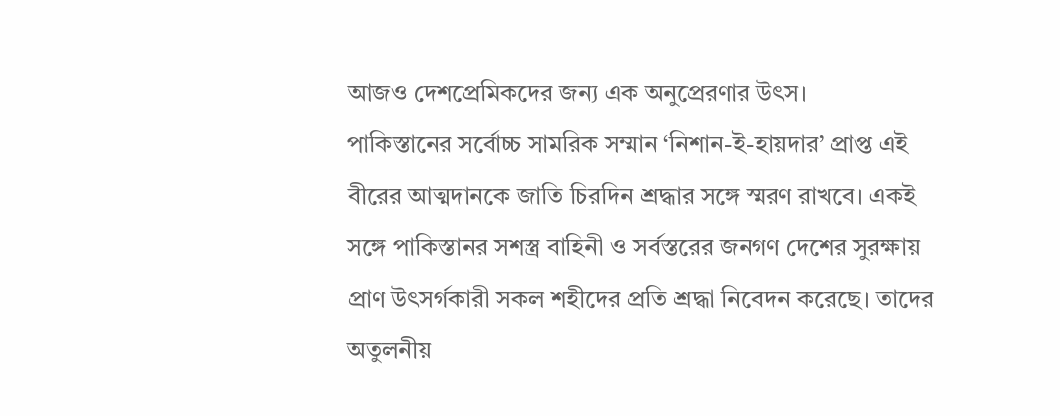আজও দেশপ্রেমিকদের জন্য এক অনুপ্রেরণার উৎস।
পাকিস্তানের সর্বোচ্চ সামরিক সম্মান ‘নিশান-ই-হায়দার’ প্রাপ্ত এই বীরের আত্মদানকে জাতি চিরদিন শ্রদ্ধার সঙ্গে স্মরণ রাখবে। একই সঙ্গে পাকিস্তানর সশস্ত্র বাহিনী ও সর্বস্তরের জনগণ দেশের সুরক্ষায় প্রাণ উৎসর্গকারী সকল শহীদের প্রতি শ্রদ্ধা নিবেদন করেছে। তাদের অতুলনীয়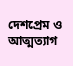দেশপ্রেম ও আত্মত্যাগ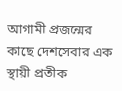আগামী প্রজন্মের কাছে দেশসেবার এক স্থায়ী প্রতীক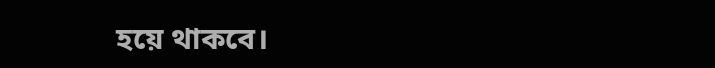হয়ে থাকবে।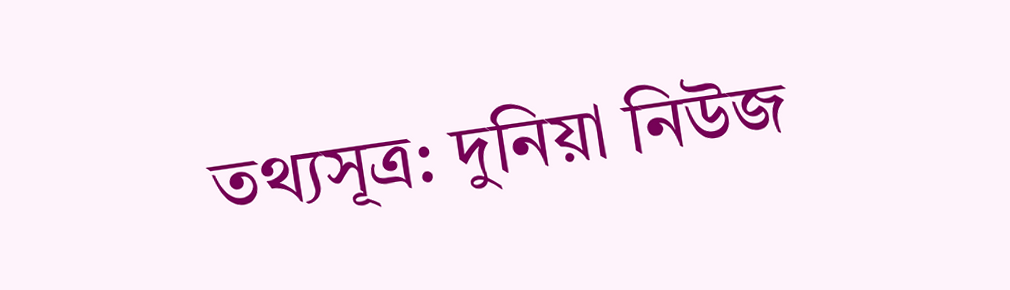তথ্যসূত্র: দুনিয়া নিউজ